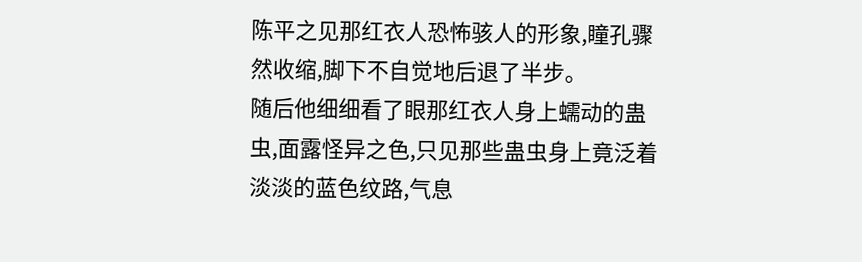陈平之见那红衣人恐怖骇人的形象,瞳孔骤然收缩,脚下不自觉地后退了半步。
随后他细细看了眼那红衣人身上蠕动的蛊虫,面露怪异之色,只见那些蛊虫身上竟泛着淡淡的蓝色纹路,气息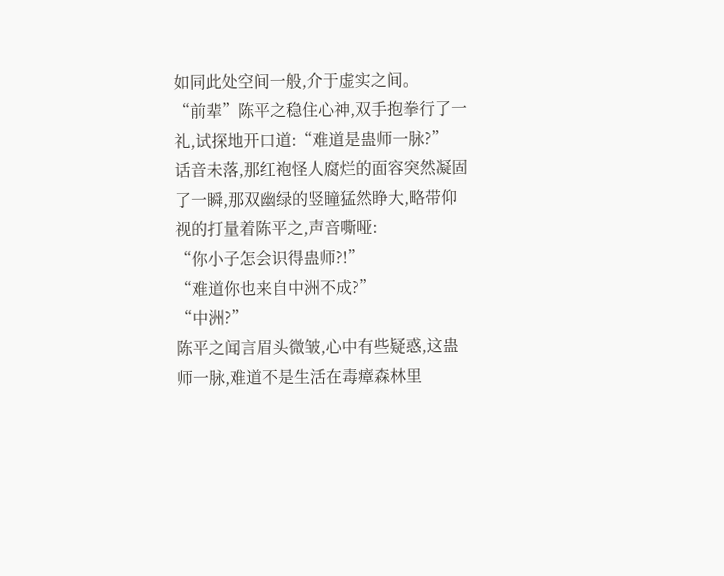如同此处空间一般,介于虚实之间。
“前辈”陈平之稳住心神,双手抱拳行了一礼,试探地开口道:“难道是蛊师一脉?”
话音未落,那红袍怪人腐烂的面容突然凝固了一瞬,那双幽绿的竖瞳猛然睁大,略带仰视的打量着陈平之,声音嘶哑:
“你小子怎会识得蛊师?!”
“难道你也来自中洲不成?”
“中洲?”
陈平之闻言眉头微皱,心中有些疑惑,这蛊师一脉,难道不是生活在毒瘴森林里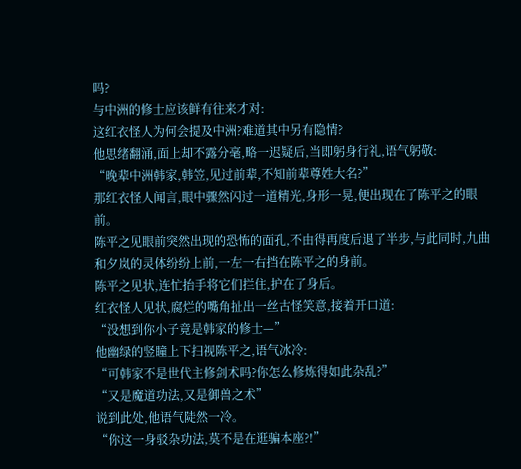吗?
与中洲的修士应该鲜有往来才对:
这红衣怪人为何会提及中洲?难道其中另有隐情?
他思绪翻涌,面上却不露分毫,略一迟疑后,当即躬身行礼,语气躬敬:
“晚辈中洲韩家,韩笠,见过前辈,不知前辈尊姓大名?”
那红衣怪人闻言,眼中骤然闪过一道精光,身形一晃,便出现在了陈平之的眼前。
陈平之见眼前突然出现的恐怖的面孔,不由得再度后退了半步,与此同时,九曲和夕岚的灵体纷纷上前,一左一右挡在陈平之的身前。
陈平之见状,连忙抬手将它们拦住,护在了身后。
红衣怪人见状,腐烂的嘴角扯出一丝古怪笑意,接着开口道:
“没想到你小子竟是韩家的修士—”
他幽绿的竖瞳上下扫视陈平之,语气冰冷:
“可韩家不是世代主修剑术吗?你怎么修炼得如此杂乱?”
“又是魔道功法,又是御兽之术”
说到此处,他语气陡然一冷。
“你这一身驳杂功法,莫不是在逛骗本座?!”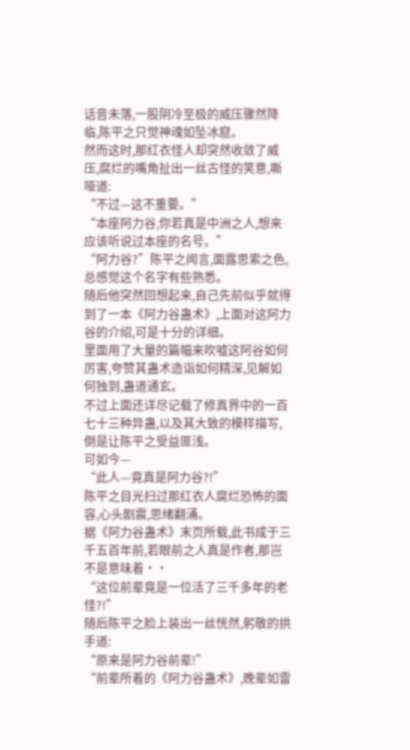话音未落,一股阴冷至极的威压骤然降临,陈平之只觉神魂如坠冰窟。
然而这时,那红衣怪人却突然收敛了威压,腐烂的嘴角扯出一丝古怪的笑意,嘶哑道:
“不过—这不重要。”
“本座阿力谷,你若真是中洲之人,想来应该听说过本座的名号。”
“阿力谷?”陈平之闻言,面露思索之色,总感觉这个名字有些熟悉。
随后他突然回想起来,自己先前似乎就得到了一本《阿力谷蛊术》,上面对这阿力谷的介绍,可是十分的详细。
里面用了大量的篇幅来吹嘘这阿谷如何厉害,夸赞其蛊术造诣如何精深,见解如何独到,蛊道通玄。
不过上面还详尽记载了修真界中的一百七十三种异蛊,以及其大致的模样描写,倒是让陈平之受益匪浅。
可如今—
“此人—竟真是阿力谷?!”
陈平之目光扫过那红衣人腐烂恐怖的面容,心头剧震,思绪翻涌。
据《阿力谷蛊术》末页所载,此书成于三千五百年前,若眼前之人真是作者,那岂不是意味着··
“这位前辈竟是一位活了三千多年的老怪?!”
随后陈平之脸上装出一丝恍然,躬敬的拱手道:
“原来是阿力谷前辈!”
“前辈所着的《阿力谷蛊术》,晚辈如雷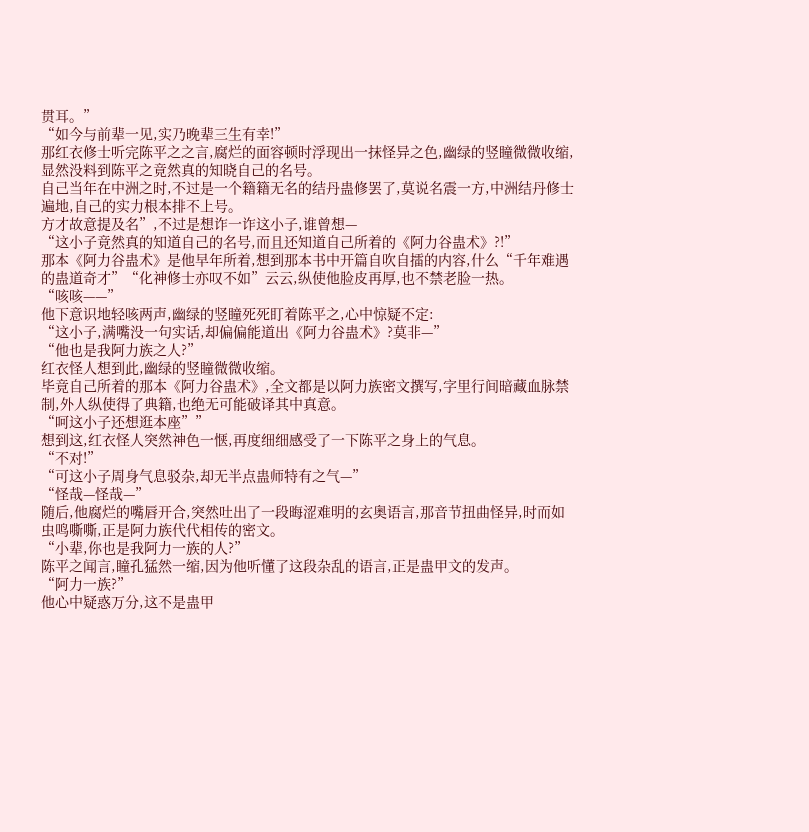贯耳。”
“如今与前辈一见,实乃晚辈三生有幸!”
那红衣修士听完陈平之之言,腐烂的面容顿时浮现出一抹怪异之色,幽绿的竖瞳微微收缩,显然没料到陈平之竟然真的知晓自己的名号。
自己当年在中洲之时,不过是一个籍籍无名的结丹蛊修罢了,莫说名震一方,中洲结丹修士遍地,自己的实力根本排不上号。
方才故意提及名”,不过是想诈一诈这小子,谁曾想—
“这小子竟然真的知道自己的名号,而且还知道自己所着的《阿力谷蛊术》?!”
那本《阿力谷蛊术》是他早年所着,想到那本书中开篇自吹自擂的内容,什么“千年难遇的蛊道奇才”“化神修士亦叹不如”云云,纵使他脸皮再厚,也不禁老脸一热。
“咳咳——”
他下意识地轻咳两声,幽绿的竖瞳死死盯着陈平之,心中惊疑不定:
“这小子,满嘴没一句实话,却偏偏能道出《阿力谷蛊术》?莫非—”
“他也是我阿力族之人?”
红衣怪人想到此,幽绿的竖瞳微微收缩。
毕竟自己所着的那本《阿力谷蛊术》,全文都是以阿力族密文撰写,字里行间暗藏血脉禁制,外人纵使得了典籍,也绝无可能破译其中真意。
“呵这小子还想逛本座””
想到这,红衣怪人突然神色一惬,再度细细感受了一下陈平之身上的气息。
“不对!”
“可这小子周身气息驳杂,却无半点蛊师特有之气—”
“怪哉—怪哉—”
随后,他腐烂的嘴唇开合,突然吐出了一段晦涩难明的玄奥语言,那音节扭曲怪异,时而如虫鸣嘶嘶,正是阿力族代代相传的密文。
“小辈,你也是我阿力一族的人?”
陈平之闻言,瞳孔猛然一缩,因为他听懂了这段杂乱的语言,正是蛊甲文的发声。
“阿力一族?”
他心中疑惑万分,这不是蛊甲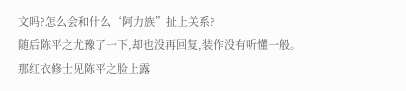文吗?怎么会和什么‘阿力族”扯上关系?
随后陈平之尤豫了一下,却也没再回复,装作没有听懂一般。
那红衣修士见陈平之脸上露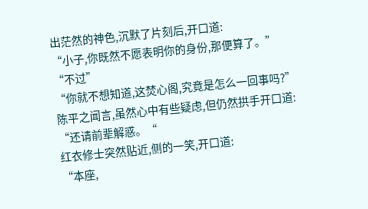出茫然的神色,沉默了片刻后,开口道:
“小子,你既然不愿表明你的身份,那便算了。”
“不过”
“你就不想知道,这焚心阁,究竟是怎么一回事吗?”
陈平之闻言,虽然心中有些疑虑,但仍然拱手开口道:
“还请前辈解惑。“
红衣修士突然贴近,侧的一笑,开口道:
“本座,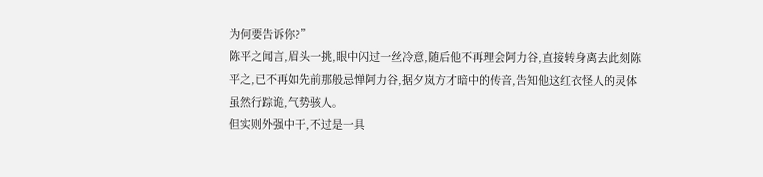为何要告诉你?”
陈平之闻言,眉头一挑,眼中闪过一丝冷意,随后他不再理会阿力谷,直接转身离去此刻陈平之,已不再如先前那般忌惮阿力谷,据夕岚方才暗中的传音,告知他这红衣怪人的灵体虽然行踪诡,气势骇人。
但实则外强中干,不过是一具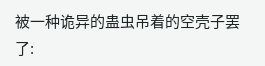被一种诡异的蛊虫吊着的空壳子罢了: